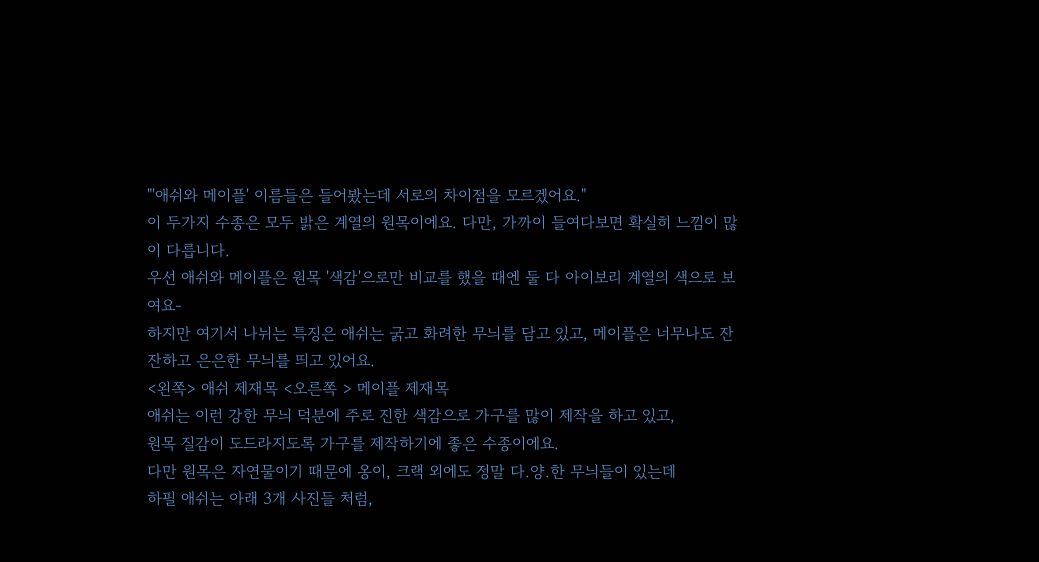"'애쉬와 메이플' 이름들은 들어봤는데 서로의 차이점을 모르겠어요."
이 두가지 수종은 모두 밝은 계열의 원목이에요. 다만, 가까이 들여다보면 확실히 느낌이 많이 다릅니다.
우선 애쉬와 메이플은 원목 '색감'으로만 비교를 했을 때엔 둘 다 아이보리 계열의 색으로 보여요-
하지만 여기서 나뉘는 특징은 애쉬는 굵고 화려한 무늬를 담고 있고, 메이플은 너무나도 잔잔하고 은은한 무늬를 띄고 있어요.
<왼쪽> 애쉬 제재목 <오른쪽 > 메이플 제재목
애쉬는 이런 강한 무늬 덕분에 주로 진한 색감으로 가구를 많이 제작을 하고 있고,
원목 질감이 도드라지도록 가구를 제작하기에 좋은 수종이에요.
다만 원목은 자연물이기 때문에 옹이, 크랙 외에도 정말 다.양.한 무늬들이 있는데
하필 애쉬는 아래 3개 사진들 처럼,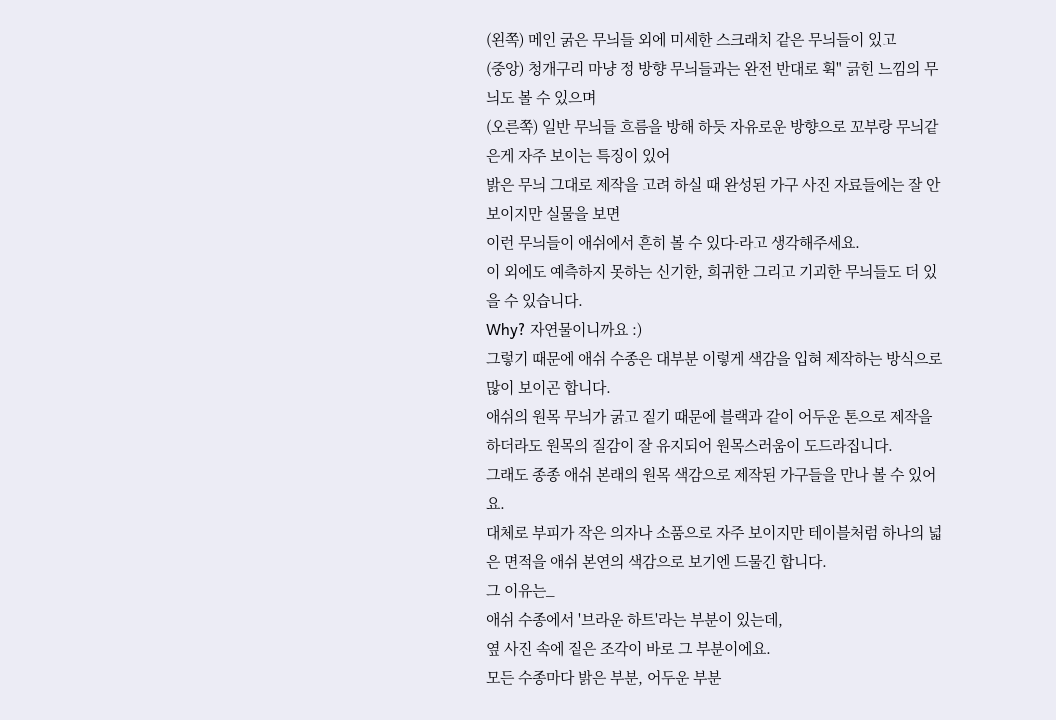(왼쪽) 메인 굵은 무늬들 외에 미세한 스크래치 같은 무늬들이 있고
(중앙) 청개구리 마냥 정 방향 무늬들과는 완전 반대로 휙" 긁힌 느낌의 무늬도 볼 수 있으며
(오른쪽) 일반 무늬들 흐름을 방해 하듯 자유로운 방향으로 꼬부랑 무늬같은게 자주 보이는 특징이 있어
밝은 무늬 그대로 제작을 고려 하실 때 완성된 가구 사진 자료들에는 잘 안보이지만 실물을 보면
이런 무늬들이 애쉬에서 흔히 볼 수 있다-라고 생각해주세요.
이 외에도 예측하지 못하는 신기한, 희귀한 그리고 기괴한 무늬들도 더 있을 수 있습니다.
Why? 자연물이니까요 :)
그렇기 때문에 애쉬 수종은 대부분 이렇게 색감을 입혀 제작하는 방식으로 많이 보이곤 합니다.
애쉬의 원목 무늬가 굵고 짙기 때문에 블랙과 같이 어두운 톤으로 제작을 하더라도 원목의 질감이 잘 유지되어 원목스러움이 도드라집니다.
그래도 종종 애쉬 본래의 원목 색감으로 제작된 가구들을 만나 볼 수 있어요.
대체로 부피가 작은 의자나 소품으로 자주 보이지만 테이블처럼 하나의 넓은 면적을 애쉬 본연의 색감으로 보기엔 드물긴 합니다.
그 이유는_
애쉬 수종에서 '브라운 하트'라는 부분이 있는데,
옆 사진 속에 짙은 조각이 바로 그 부분이에요.
모든 수종마다 밝은 부분, 어두운 부분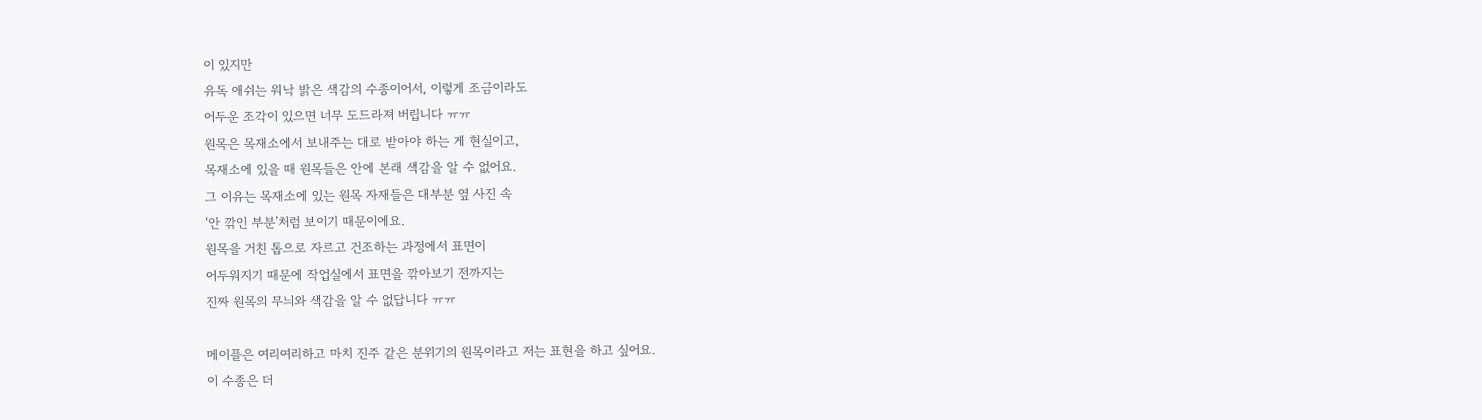이 있지만
유독 애쉬는 워낙 밝은 색감의 수종이어서, 이렇게 조금이라도
어두운 조각이 있으면 너무 도드라져 버립니다 ㅠㅠ
원목은 목재소에서 보내주는 대로 받아야 하는 게 현실이고,
목재소에 있을 때 원목들은 안에 본래 색감을 알 수 없어요.
그 이유는 목재소에 있는 원목 자재들은 대부분 옆 사진 속
‘안 깎인 부분’처럼 보이기 때문이에요.
원목을 거친 톱으로 자르고 건조하는 과정에서 표면이
어두워지기 때문에 작업실에서 표면을 깎아보기 전까지는
진짜 원목의 무늬와 색감을 알 수 없답니다 ㅠㅠ

메이플은 여리여리하고 마치 진주 같은 분위기의 원목이라고 저는 표현을 하고 싶어요.
이 수종은 더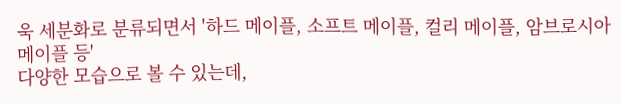욱 세분화로 분류되면서 '하드 메이플, 소프트 메이플, 컬리 메이플, 암브로시아 메이플 등'
다양한 모습으로 볼 수 있는데,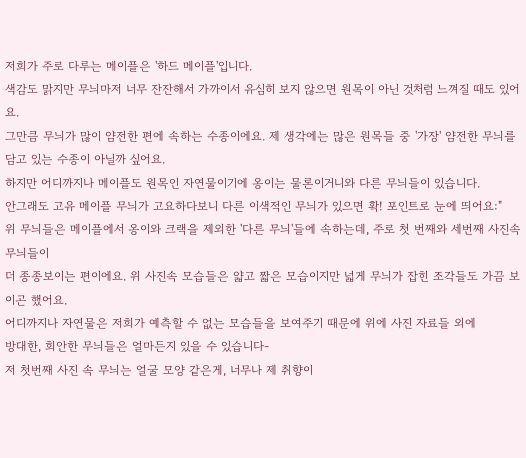저희가 주로 다루는 메이플은 '하드 메이플'입니다.
색감도 맑지만 무늬마저 너무 잔잔해서 가까이서 유심히 보지 않으면 원목이 아닌 것처럼 느껴질 때도 있어요.
그만큼 무늬가 많이 얌전한 편에 속하는 수종이에요. 제 생각에는 많은 원목들 중 '가장' 얌전한 무늬를 담고 있는 수종이 아닐까 싶어요.
하지만 어디까지나 메이플도 원목인 자연물이기에 옹이는 물론이거니와 다른 무늬들이 있습니다.
안그래도 고유 메이플 무늬가 고요하다보니 다른 이색적인 무늬가 있으면 확! 포인트로 눈에 띄어요:"
위 무늬들은 메이플에서 옹이와 크랙을 제외한 '다른 무늬'들에 속하는데, 주로 첫 번째와 세번째 사진속 무늬들이
더 종종보이는 편이에요. 위 사진속 모습들은 얇고 짧은 모습이지만 넓게 무늬가 잡힌 조각들도 가끔 보이곤 했어요.
어디까지나 자연물은 저희가 예측할 수 없는 모습들을 보여주기 때문에 위에 사진 자료들 외에
방대한, 희안한 무늬들은 얼마든지 있을 수 있습니다-
저 첫번째 사진 속 무늬는 얼굴 모양 같은게, 너무나 제 취향이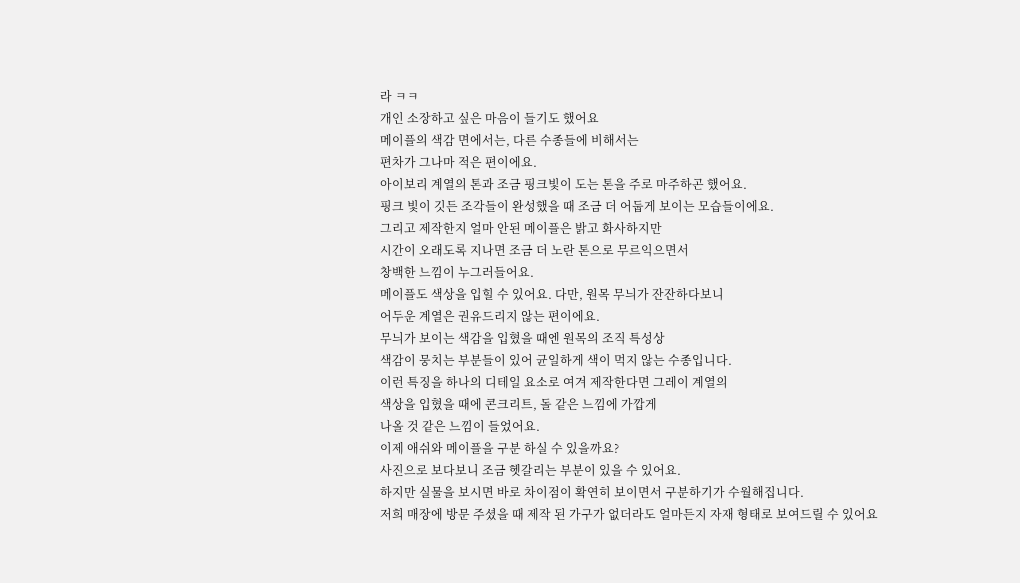라 ㅋㅋ
개인 소장하고 싶은 마음이 들기도 했어요
메이플의 색감 면에서는, 다른 수종들에 비해서는
편차가 그나마 적은 편이에요.
아이보리 계열의 톤과 조금 핑크빛이 도는 톤을 주로 마주하곤 했어요.
핑크 빛이 깃든 조각들이 완성했을 때 조금 더 어둡게 보이는 모습들이에요.
그리고 제작한지 얼마 안된 메이플은 밝고 화사하지만
시간이 오래도록 지나면 조금 더 노란 톤으로 무르익으면서
창백한 느낌이 누그러들어요.
메이플도 색상을 입힐 수 있어요. 다만, 원목 무늬가 잔잔하다보니
어두운 계열은 권유드리지 않는 편이에요.
무늬가 보이는 색감을 입혔을 때엔 원목의 조직 특성상
색감이 뭉치는 부분들이 있어 균일하게 색이 먹지 않는 수종입니다.
이런 특징을 하나의 디테일 요소로 여겨 제작한다면 그레이 계열의
색상을 입혔을 때에 콘크리트, 돌 같은 느낌에 가깝게
나올 것 같은 느낌이 들었어요.
이제 애쉬와 메이플을 구분 하실 수 있을까요?
사진으로 보다보니 조금 헷갈리는 부분이 있을 수 있어요.
하지만 실물을 보시면 바로 차이점이 확연히 보이면서 구분하기가 수월해집니다.
저희 매장에 방문 주셨을 때 제작 된 가구가 없더라도 얼마든지 자재 형태로 보여드릴 수 있어요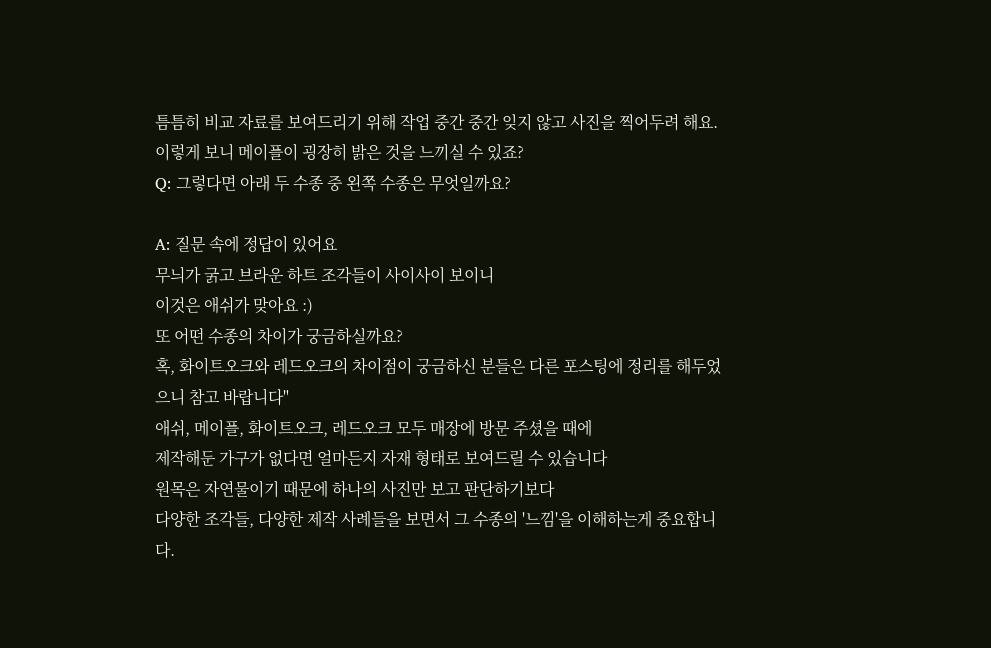틈틈히 비교 자료를 보여드리기 위해 작업 중간 중간 잊지 않고 사진을 찍어두려 해요.
이렇게 보니 메이플이 굉장히 밝은 것을 느끼실 수 있죠?
Q: 그렇다면 아래 두 수종 중 왼쪽 수종은 무엇일까요?

A: 질문 속에 정답이 있어요
무늬가 굵고 브라운 하트 조각들이 사이사이 보이니
이것은 애쉬가 맞아요 :)
또 어떤 수종의 차이가 궁금하실까요?
혹, 화이트오크와 레드오크의 차이점이 궁금하신 분들은 다른 포스팅에 정리를 해두었으니 참고 바랍니다"
애쉬, 메이플, 화이트오크, 레드오크 모두 매장에 방문 주셨을 때에
제작해둔 가구가 없다면 얼마든지 자재 형태로 보여드릴 수 있습니다
원목은 자연물이기 때문에 하나의 사진만 보고 판단하기보다
다양한 조각들, 다양한 제작 사례들을 보면서 그 수종의 '느낌'을 이해하는게 중요합니다.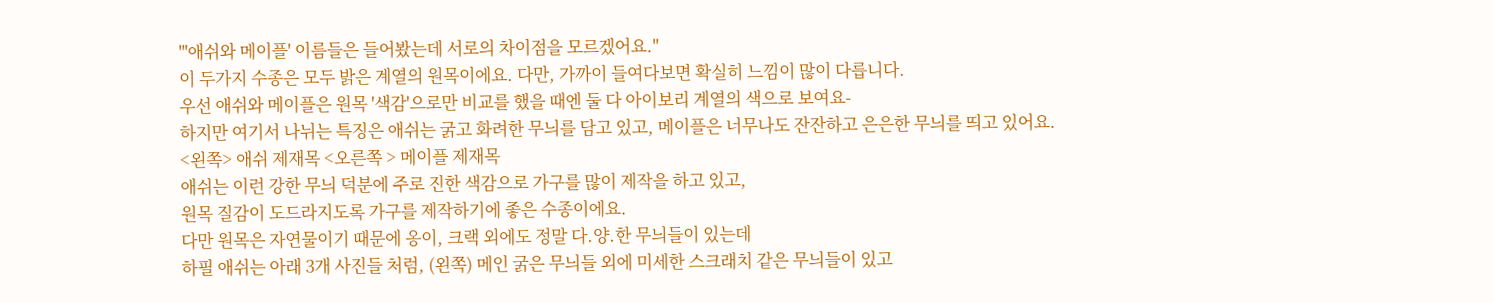"'애쉬와 메이플' 이름들은 들어봤는데 서로의 차이점을 모르겠어요."
이 두가지 수종은 모두 밝은 계열의 원목이에요. 다만, 가까이 들여다보면 확실히 느낌이 많이 다릅니다.
우선 애쉬와 메이플은 원목 '색감'으로만 비교를 했을 때엔 둘 다 아이보리 계열의 색으로 보여요-
하지만 여기서 나뉘는 특징은 애쉬는 굵고 화려한 무늬를 담고 있고, 메이플은 너무나도 잔잔하고 은은한 무늬를 띄고 있어요.
<왼쪽> 애쉬 제재목 <오른쪽 > 메이플 제재목
애쉬는 이런 강한 무늬 덕분에 주로 진한 색감으로 가구를 많이 제작을 하고 있고,
원목 질감이 도드라지도록 가구를 제작하기에 좋은 수종이에요.
다만 원목은 자연물이기 때문에 옹이, 크랙 외에도 정말 다.양.한 무늬들이 있는데
하필 애쉬는 아래 3개 사진들 처럼, (왼쪽) 메인 굵은 무늬들 외에 미세한 스크래치 같은 무늬들이 있고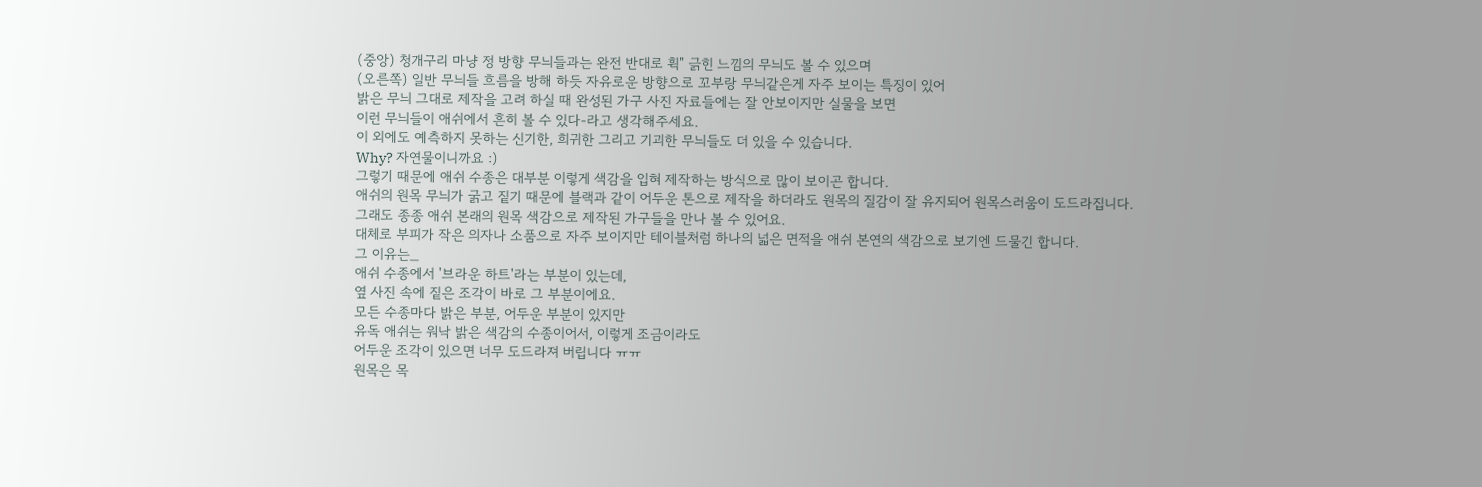(중앙) 청개구리 마냥 정 방향 무늬들과는 완전 반대로 휙" 긁힌 느낌의 무늬도 볼 수 있으며
(오른쪽) 일반 무늬들 흐름을 방해 하듯 자유로운 방향으로 꼬부랑 무늬같은게 자주 보이는 특징이 있어
밝은 무늬 그대로 제작을 고려 하실 때 완성된 가구 사진 자료들에는 잘 안보이지만 실물을 보면
이런 무늬들이 애쉬에서 흔히 볼 수 있다-라고 생각해주세요.
이 외에도 예측하지 못하는 신기한, 희귀한 그리고 기괴한 무늬들도 더 있을 수 있습니다.
Why? 자연물이니까요 :)
그렇기 때문에 애쉬 수종은 대부분 이렇게 색감을 입혀 제작하는 방식으로 많이 보이곤 합니다.
애쉬의 원목 무늬가 굵고 짙기 때문에 블랙과 같이 어두운 톤으로 제작을 하더라도 원목의 질감이 잘 유지되어 원목스러움이 도드라집니다.
그래도 종종 애쉬 본래의 원목 색감으로 제작된 가구들을 만나 볼 수 있어요.
대체로 부피가 작은 의자나 소품으로 자주 보이지만 테이블처럼 하나의 넓은 면적을 애쉬 본연의 색감으로 보기엔 드물긴 합니다.
그 이유는_
애쉬 수종에서 '브라운 하트'라는 부분이 있는데,
옆 사진 속에 짙은 조각이 바로 그 부분이에요.
모든 수종마다 밝은 부분, 어두운 부분이 있지만
유독 애쉬는 워낙 밝은 색감의 수종이어서, 이렇게 조금이라도
어두운 조각이 있으면 너무 도드라져 버립니다 ㅠㅠ
원목은 목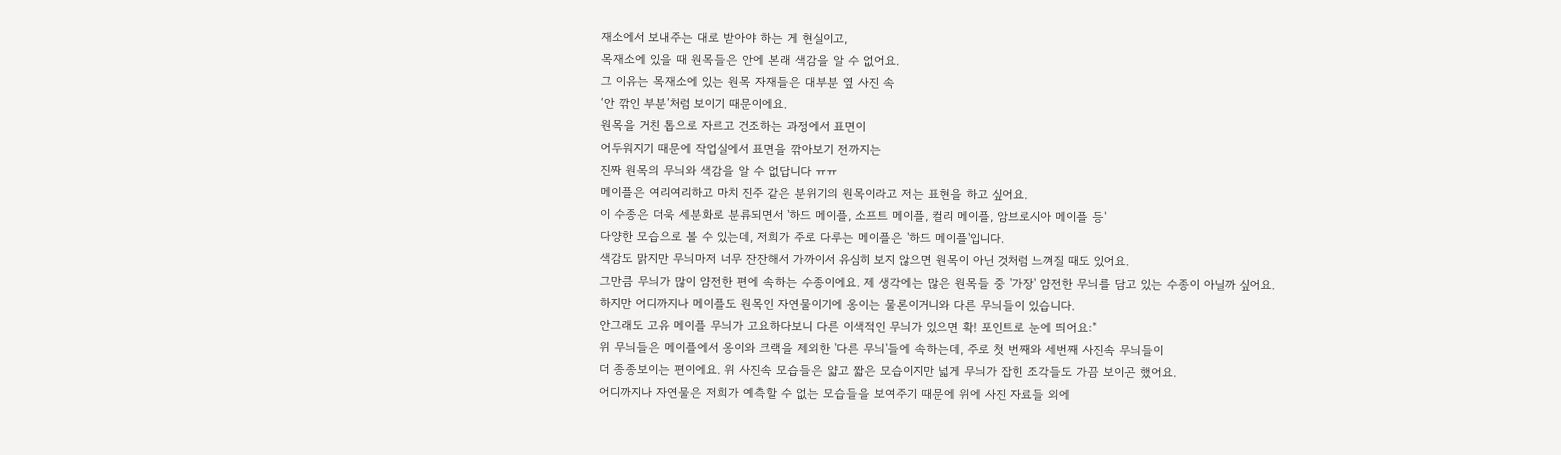재소에서 보내주는 대로 받아야 하는 게 현실이고,
목재소에 있을 때 원목들은 안에 본래 색감을 알 수 없어요.
그 이유는 목재소에 있는 원목 자재들은 대부분 옆 사진 속
‘안 깎인 부분’처럼 보이기 때문이에요.
원목을 거친 톱으로 자르고 건조하는 과정에서 표면이
어두워지기 때문에 작업실에서 표면을 깎아보기 전까지는
진짜 원목의 무늬와 색감을 알 수 없답니다 ㅠㅠ
메이플은 여리여리하고 마치 진주 같은 분위기의 원목이라고 저는 표현을 하고 싶어요.
이 수종은 더욱 세분화로 분류되면서 '하드 메이플, 소프트 메이플, 컬리 메이플, 암브로시아 메이플 등'
다양한 모습으로 볼 수 있는데, 저희가 주로 다루는 메이플은 '하드 메이플'입니다.
색감도 맑지만 무늬마저 너무 잔잔해서 가까이서 유심히 보지 않으면 원목이 아닌 것처럼 느껴질 때도 있어요.
그만큼 무늬가 많이 얌전한 편에 속하는 수종이에요. 제 생각에는 많은 원목들 중 '가장' 얌전한 무늬를 담고 있는 수종이 아닐까 싶어요.
하지만 어디까지나 메이플도 원목인 자연물이기에 옹이는 물론이거니와 다른 무늬들이 있습니다.
안그래도 고유 메이플 무늬가 고요하다보니 다른 이색적인 무늬가 있으면 확! 포인트로 눈에 띄어요:"
위 무늬들은 메이플에서 옹이와 크랙을 제외한 '다른 무늬'들에 속하는데, 주로 첫 번째와 세번째 사진속 무늬들이
더 종종보이는 편이에요. 위 사진속 모습들은 얇고 짧은 모습이지만 넓게 무늬가 잡힌 조각들도 가끔 보이곤 했어요.
어디까지나 자연물은 저희가 예측할 수 없는 모습들을 보여주기 때문에 위에 사진 자료들 외에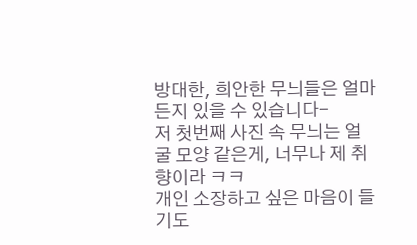방대한, 희안한 무늬들은 얼마든지 있을 수 있습니다-
저 첫번째 사진 속 무늬는 얼굴 모양 같은게, 너무나 제 취향이라 ㅋㅋ
개인 소장하고 싶은 마음이 들기도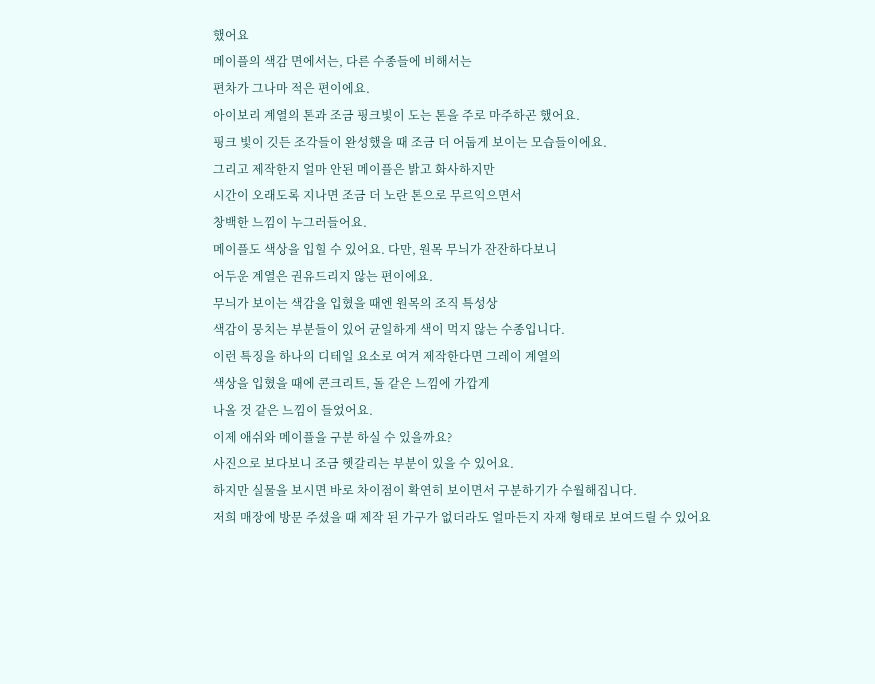했어요
메이플의 색감 면에서는, 다른 수종들에 비해서는
편차가 그나마 적은 편이에요.
아이보리 계열의 톤과 조금 핑크빛이 도는 톤을 주로 마주하곤 했어요.
핑크 빛이 깃든 조각들이 완성했을 때 조금 더 어둡게 보이는 모습들이에요.
그리고 제작한지 얼마 안된 메이플은 밝고 화사하지만
시간이 오래도록 지나면 조금 더 노란 톤으로 무르익으면서
창백한 느낌이 누그러들어요.
메이플도 색상을 입힐 수 있어요. 다만, 원목 무늬가 잔잔하다보니
어두운 계열은 권유드리지 않는 편이에요.
무늬가 보이는 색감을 입혔을 때엔 원목의 조직 특성상
색감이 뭉치는 부분들이 있어 균일하게 색이 먹지 않는 수종입니다.
이런 특징을 하나의 디테일 요소로 여겨 제작한다면 그레이 계열의
색상을 입혔을 때에 콘크리트, 돌 같은 느낌에 가깝게
나올 것 같은 느낌이 들었어요.
이제 애쉬와 메이플을 구분 하실 수 있을까요?
사진으로 보다보니 조금 헷갈리는 부분이 있을 수 있어요.
하지만 실물을 보시면 바로 차이점이 확연히 보이면서 구분하기가 수월해집니다.
저희 매장에 방문 주셨을 때 제작 된 가구가 없더라도 얼마든지 자재 형태로 보여드릴 수 있어요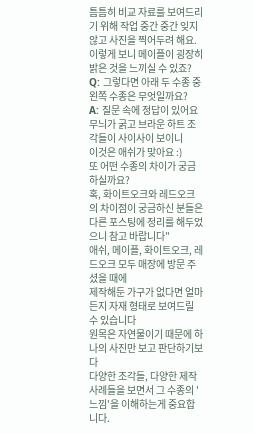틈틈히 비교 자료를 보여드리기 위해 작업 중간 중간 잊지 않고 사진을 찍어두려 해요.
이렇게 보니 메이플이 굉장히 밝은 것을 느끼실 수 있죠?
Q: 그렇다면 아래 두 수종 중 왼쪽 수종은 무엇일까요?
A: 질문 속에 정답이 있어요
무늬가 굵고 브라운 하트 조각들이 사이사이 보이니
이것은 애쉬가 맞아요 :)
또 어떤 수종의 차이가 궁금하실까요?
혹, 화이트오크와 레드오크의 차이점이 궁금하신 분들은 다른 포스팅에 정리를 해두었으니 참고 바랍니다"
애쉬, 메이플, 화이트오크, 레드오크 모두 매장에 방문 주셨을 때에
제작해둔 가구가 없다면 얼마든지 자재 형태로 보여드릴 수 있습니다
원목은 자연물이기 때문에 하나의 사진만 보고 판단하기보다
다양한 조각들, 다양한 제작 사례들을 보면서 그 수종의 '느낌'을 이해하는게 중요합니다.